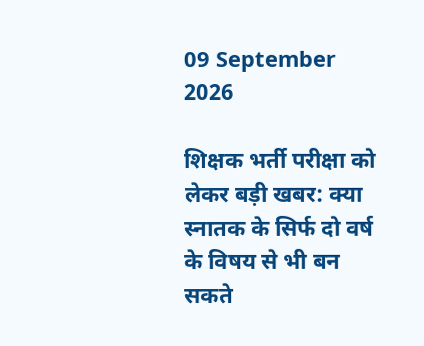09 September 2026

शिक्षक भर्ती परीक्षा को लेकर बड़ी खबर: क्या स्नातक के सिर्फ दो वर्ष के विषय से भी बन सकते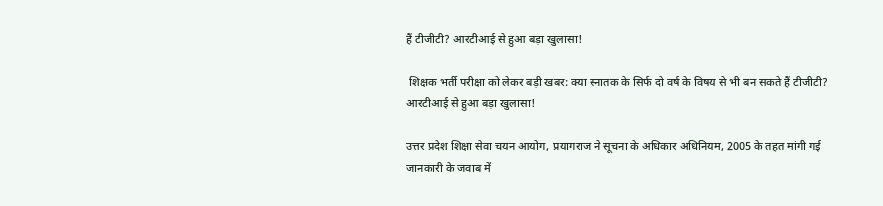हैं टीजीटी? आरटीआई से हुआ बड़ा खुलासा!

 शिक्षक भर्ती परीक्षा को लेकर बड़ी खबर: क्या स्नातक के सिर्फ दो वर्ष के विषय से भी बन सकते हैं टीजीटी? आरटीआई से हुआ बड़ा खुलासा!

उत्तर प्रदेश शिक्षा सेवा चयन आयोग, प्रयागराज ने सूचना के अधिकार अधिनियम, 2005 के तहत मांगी गई जानकारी के जवाब में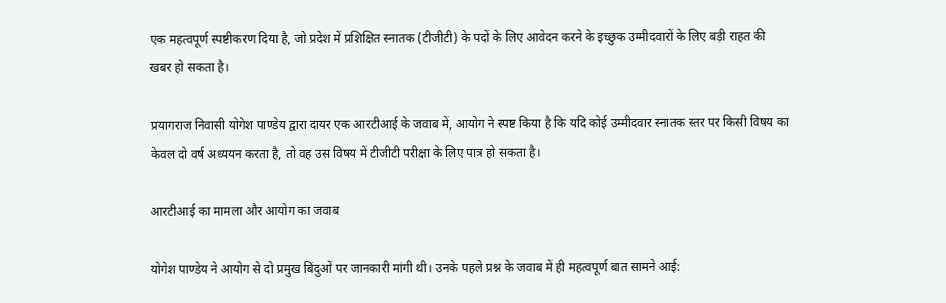एक महत्वपूर्ण स्पष्टीकरण दिया है, जो प्रदेश में प्रशिक्षित स्नातक (टीजीटी) के पदों के लिए आवेदन करने के इच्छुक उम्मीदवारों के लिए बड़ी राहत की खबर हो सकता है।

प्रयागराज निवासी योगेश पाण्डेय द्वारा दायर एक आरटीआई के जवाब में, आयोग ने स्पष्ट किया है कि यदि कोई उम्मीदवार स्नातक स्तर पर किसी विषय का केवल दो वर्ष अध्ययन करता है, तो वह उस विषय में टीजीटी परीक्षा के लिए पात्र हो सकता है।

आरटीआई का मामला और आयोग का जवाब

योगेश पाण्डेय ने आयोग से दो प्रमुख बिंदुओं पर जानकारी मांगी थी। उनके पहले प्रश्न के जवाब में ही महत्वपूर्ण बात सामने आई: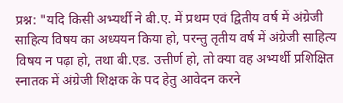प्रश्न: "यदि किसी अभ्यर्थी ने बी.ए. में प्रथम एवं द्वितीय वर्ष में अंग्रेजी साहित्य विषय का अध्ययन किया हो, परन्तु तृतीय वर्ष में अंग्रेजी साहित्य विषय न पढ़ा हो, तथा बी.एड. उत्तीर्ण हो, तो क्या वह अभ्यर्थी प्रशिक्षित स्नातक में अंग्रेजी शिक्षक के पद हेतु आवेदन करने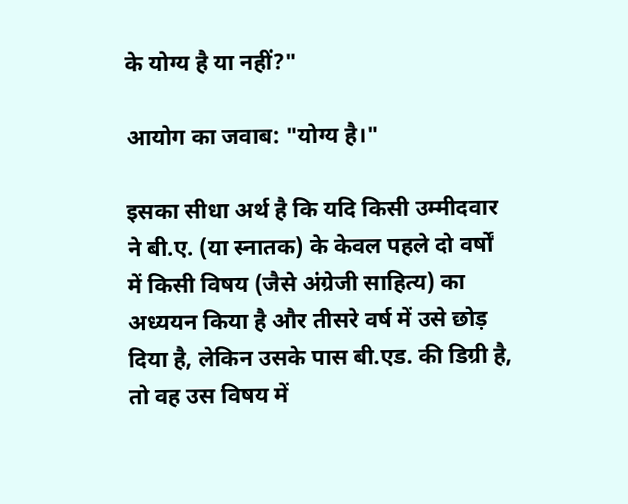के योग्य है या नहीं?"

आयोग का जवाब: "योग्य है।"

इसका सीधा अर्थ है कि यदि किसी उम्मीदवार ने बी.ए. (या स्नातक) के केवल पहले दो वर्षों में किसी विषय (जैसे अंग्रेजी साहित्य) का अध्ययन किया है और तीसरे वर्ष में उसे छोड़ दिया है, लेकिन उसके पास बी.एड. की डिग्री है, तो वह उस विषय में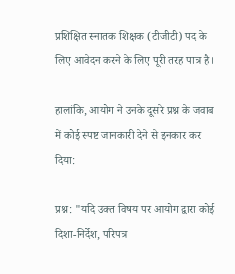प्रशिक्षित स्नातक शिक्षक (टीजीटी) पद के लिए आवेदन करने के लिए पूरी तरह पात्र है।

हालांकि, आयोग ने उनके दूसरे प्रश्न के जवाब में कोई स्पष्ट जानकारी देने से इनकार कर दिया:

प्रश्न: "यदि उक्त विषय पर आयोग द्वारा कोई दिशा-निर्देश, परिपत्र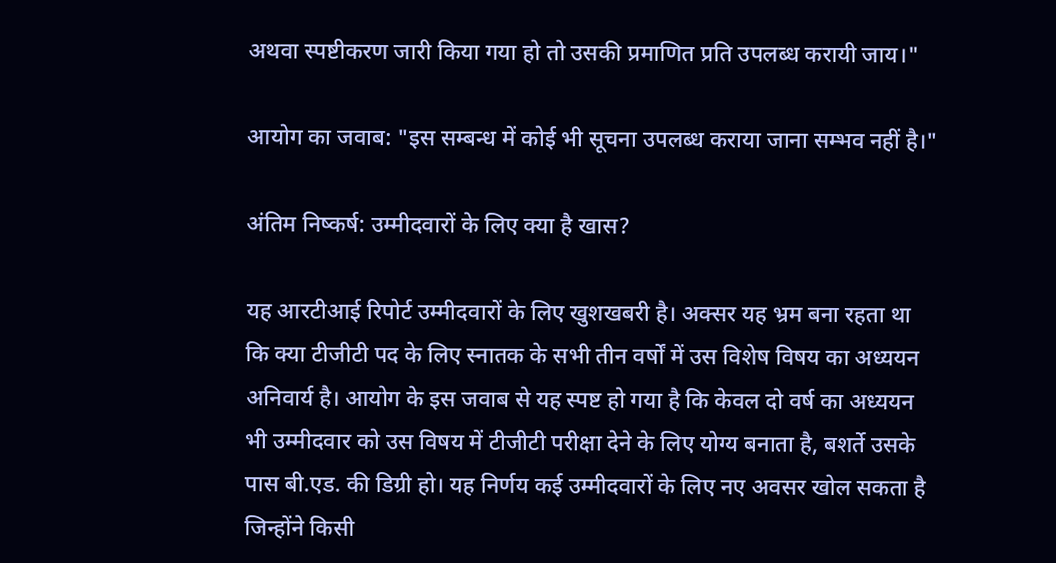अथवा स्पष्टीकरण जारी किया गया हो तो उसकी प्रमाणित प्रति उपलब्ध करायी जाय।"

आयोग का जवाब: "इस सम्बन्ध में कोई भी सूचना उपलब्ध कराया जाना सम्भव नहीं है।"

अंतिम निष्कर्ष: उम्मीदवारों के लिए क्या है खास?

यह आरटीआई रिपोर्ट उम्मीदवारों के लिए खुशखबरी है। अक्सर यह भ्रम बना रहता था कि क्या टीजीटी पद के लिए स्नातक के सभी तीन वर्षों में उस विशेष विषय का अध्ययन अनिवार्य है। आयोग के इस जवाब से यह स्पष्ट हो गया है कि केवल दो वर्ष का अध्ययन भी उम्मीदवार को उस विषय में टीजीटी परीक्षा देने के लिए योग्य बनाता है, बशर्ते उसके पास बी.एड. की डिग्री हो। यह निर्णय कई उम्मीदवारों के लिए नए अवसर खोल सकता है जिन्होंने किसी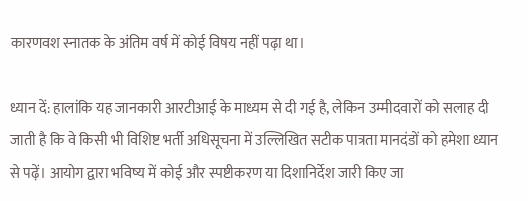कारणवश स्नातक के अंतिम वर्ष में कोई विषय नहीं पढ़ा था।

ध्यान दें: हालांकि यह जानकारी आरटीआई के माध्यम से दी गई है, लेकिन उम्मीदवारों को सलाह दी जाती है कि वे किसी भी विशिष्ट भर्ती अधिसूचना में उल्लिखित सटीक पात्रता मानदंडों को हमेशा ध्यान से पढ़ें। आयोग द्वारा भविष्य में कोई और स्पष्टीकरण या दिशानिर्देश जारी किए जा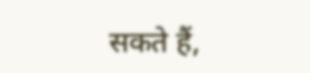सकते हैं,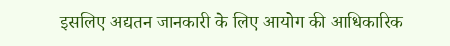इसलिए अद्यतन जानकारी के लिए आयोग की आधिकारिक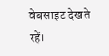वेबसाइट देखते रहें।